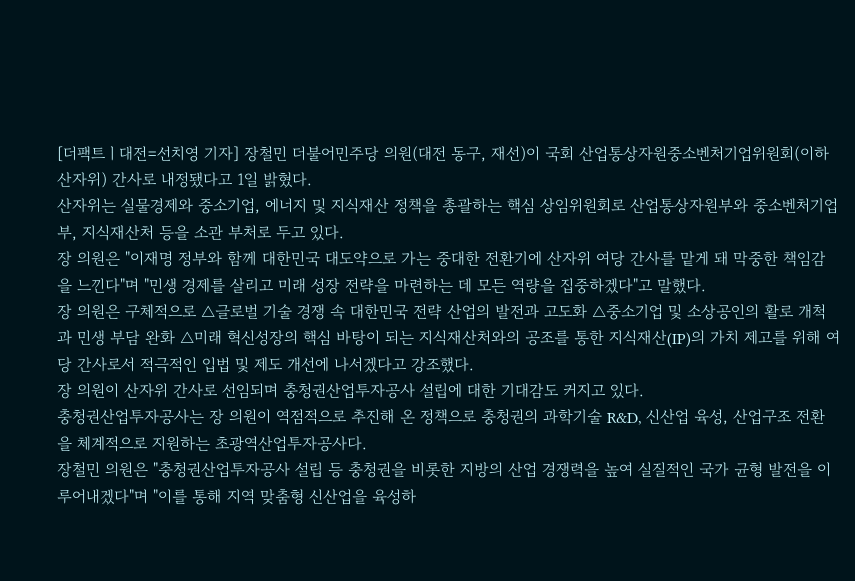[더팩트ㅣ대전=선치영 기자] 장철민 더불어민주당 의원(대전 동구, 재선)이 국회 산업통상자원중소벤처기업위원회(이하 산자위) 간사로 내정됐다고 1일 밝혔다.
산자위는 실물경제와 중소기업, 에너지 및 지식재산 정책을 총괄하는 핵심 상임위원회로 산업통상자원부와 중소벤처기업부, 지식재산처 등을 소관 부처로 두고 있다.
장 의원은 "이재명 정부와 함께 대한민국 대도약으로 가는 중대한 전환기에 산자위 여당 간사를 맡게 돼 막중한 책임감을 느낀다"며 "민생 경제를 살리고 미래 성장 전략을 마련하는 데 모든 역량을 집중하겠다"고 말했다.
장 의원은 구체적으로 △글로벌 기술 경쟁 속 대한민국 전략 산업의 발전과 고도화 △중소기업 및 소상공인의 활로 개척과 민생 부담 완화 △미래 혁신성장의 핵심 바탕이 되는 지식재산처와의 공조를 통한 지식재산(IP)의 가치 제고를 위해 여당 간사로서 적극적인 입법 및 제도 개선에 나서겠다고 강조했다.
장 의원이 산자위 간사로 선임되며 충청권산업투자공사 설립에 대한 기대감도 커지고 있다.
충청권산업투자공사는 장 의원이 역점적으로 추진해 온 정책으로 충청권의 과학기술 R&D, 신산업 육성, 산업구조 전환을 체계적으로 지원하는 초광역산업투자공사다.
장철민 의원은 "충청권산업투자공사 설립 등 충청권을 비롯한 지방의 산업 경쟁력을 높여 실질적인 국가 균형 발전을 이루어내겠다"며 "이를 통해 지역 맞춤형 신산업을 육성하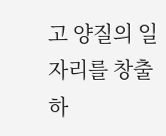고 양질의 일자리를 창출하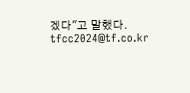겠다"고 말했다.
tfcc2024@tf.co.kr